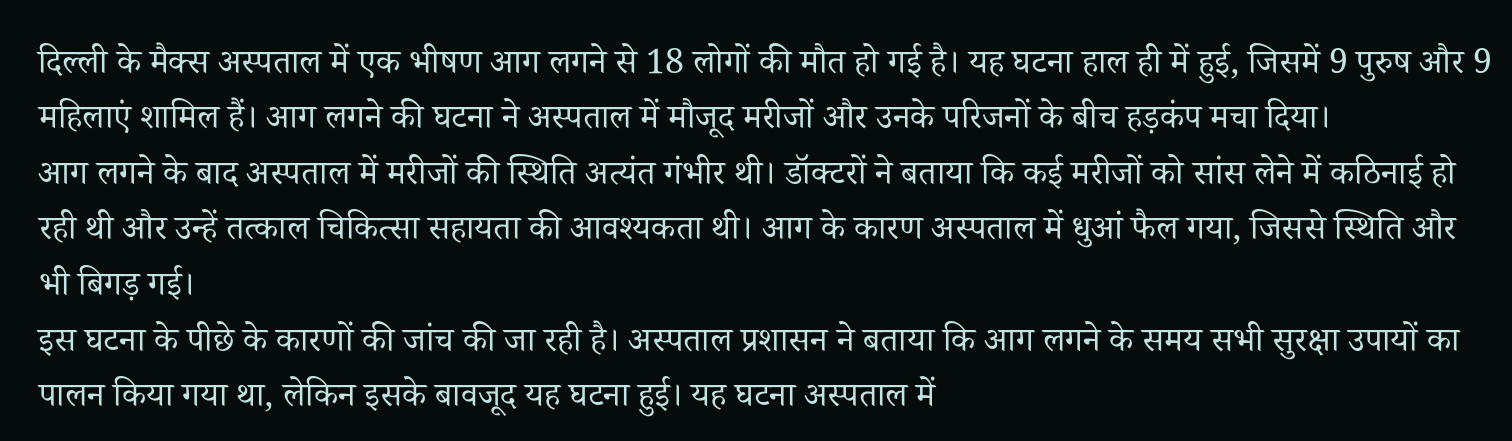दिल्ली के मैक्स अस्पताल में एक भीषण आग लगने से 18 लोगों की मौत हो गई है। यह घटना हाल ही में हुई, जिसमें 9 पुरुष और 9 महिलाएं शामिल हैं। आग लगने की घटना ने अस्पताल में मौजूद मरीजों और उनके परिजनों के बीच हड़कंप मचा दिया।
आग लगने के बाद अस्पताल में मरीजों की स्थिति अत्यंत गंभीर थी। डॉक्टरों ने बताया कि कई मरीजों को सांस लेने में कठिनाई हो रही थी और उन्हें तत्काल चिकित्सा सहायता की आवश्यकता थी। आग के कारण अस्पताल में धुआं फैल गया, जिससे स्थिति और भी बिगड़ गई।
इस घटना के पीछे के कारणों की जांच की जा रही है। अस्पताल प्रशासन ने बताया कि आग लगने के समय सभी सुरक्षा उपायों का पालन किया गया था, लेकिन इसके बावजूद यह घटना हुई। यह घटना अस्पताल में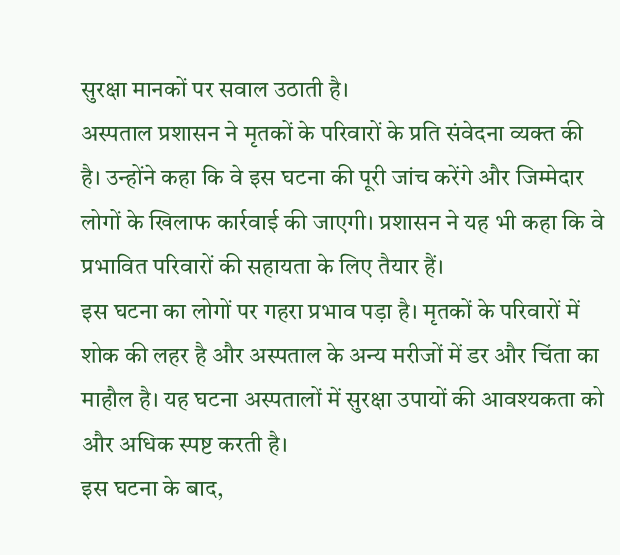सुरक्षा मानकों पर सवाल उठाती है।
अस्पताल प्रशासन ने मृतकों के परिवारों के प्रति संवेदना व्यक्त की है। उन्होंने कहा कि वे इस घटना की पूरी जांच करेंगे और जिम्मेदार लोगों के खिलाफ कार्रवाई की जाएगी। प्रशासन ने यह भी कहा कि वे प्रभावित परिवारों की सहायता के लिए तैयार हैं।
इस घटना का लोगों पर गहरा प्रभाव पड़ा है। मृतकों के परिवारों में शोक की लहर है और अस्पताल के अन्य मरीजों में डर और चिंता का माहौल है। यह घटना अस्पतालों में सुरक्षा उपायों की आवश्यकता को और अधिक स्पष्ट करती है।
इस घटना के बाद,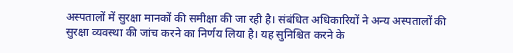अस्पतालों में सुरक्षा मानकों की समीक्षा की जा रही है। संबंधित अधिकारियों ने अन्य अस्पतालों की सुरक्षा व्यवस्था की जांच करने का निर्णय लिया है। यह सुनिश्चित करने के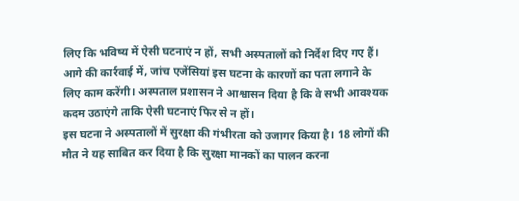लिए कि भविष्य में ऐसी घटनाएं न हों, सभी अस्पतालों को निर्देश दिए गए हैं।
आगे की कार्रवाई में, जांच एजेंसियां इस घटना के कारणों का पता लगाने के लिए काम करेंगी। अस्पताल प्रशासन ने आश्वासन दिया है कि वे सभी आवश्यक कदम उठाएंगे ताकि ऐसी घटनाएं फिर से न हों।
इस घटना ने अस्पतालों में सुरक्षा की गंभीरता को उजागर किया है। 18 लोगों की मौत ने यह साबित कर दिया है कि सुरक्षा मानकों का पालन करना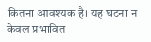कितना आवश्यक है। यह घटना न केवल प्रभावित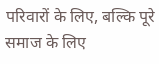परिवारों के लिए, बल्कि पूरे समाज के लिए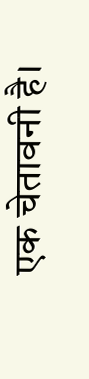एक चेतावनी है।